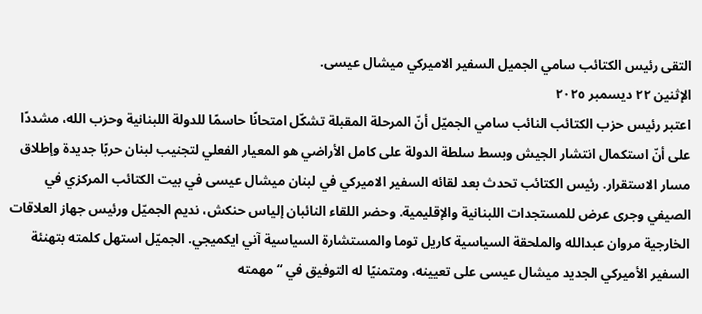التقى رئيس الكتائب سامي الجميل السفير الاميركي ميشال عيسى.
الإثنين ٢٢ ديسمبر ٢٠٢٥
اعتبر رئيس حزب الكتائب النائب سامي الجميّل أنّ المرحلة المقبلة تشكّل امتحانًا حاسمًا للدولة اللبنانية وحزب الله، مشددًا على أنّ استكمال انتشار الجيش وبسط سلطة الدولة على كامل الأراضي هو المعيار الفعلي لتجنيب لبنان حربًا جديدة وإطلاق مسار الاستقرار. رئيس الكتائب تحدث بعد لقائه السفير الاميركي في لبنان ميشال عيسى في بيت الكتائب المركزي في الصيفي وجرى عرض للمستجدات اللبنانية والإقليمية. وحضر اللقاء النائبان إلياس حنكش، نديم الجميّل ورئيس جهاز العلاقات الخارجية مروان عبدالله والملحقة السياسية كاريل توما والمستشارة السياسية آني ايكميجي. الجميّل استهل كلمته بتهنئة السفير الأميركي الجديد ميشال عيسى على تعيينه، ومتمنيًا له التوفيق في “مهمته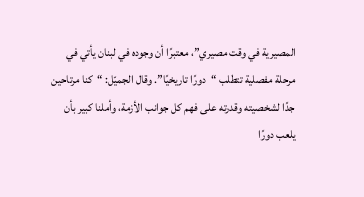المصيرية في وقت مصيري”، معتبرًا أن وجوده في لبنان يأتي في مرحلة مفصلية تتطلب “دورًا تاريخيًا”. وقال الجميّل: “كنا مرتاحين جدًا لشخصيته وقدرته على فهم كل جوانب الأزمة، وأملنا كبير بأن يلعب دورًا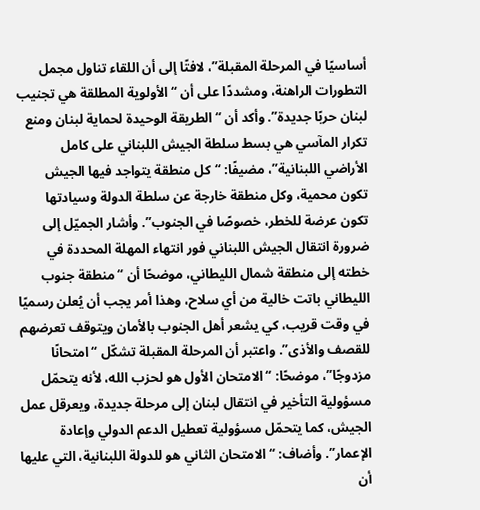أساسيًا في المرحلة المقبلة”، لافتًا إلى أن اللقاء تناول مجمل التطورات الراهنة، ومشددًا على أن “الأولوية المطلقة هي تجنيب لبنان حربًا جديدة”. وأكد أن “الطريقة الوحيدة لحماية لبنان ومنع تكرار المآسي هي بسط سلطة الجيش اللبناني على كامل الأراضي اللبنانية”، مضيفًا: “كل منطقة يتواجد فيها الجيش تكون محمية، وكل منطقة خارجة عن سلطة الدولة وسيادتها تكون عرضة للخطر، خصوصًا في الجنوب”. وأشار الجميّل إلى ضرورة انتقال الجيش اللبناني فور انتهاء المهلة المحددة في خطته إلى منطقة شمال الليطاني، موضحًا أن “منطقة جنوب الليطاني باتت خالية من أي سلاح، وهذا أمر يجب أن يُعلن رسميًا في وقت قريب، كي يشعر أهل الجنوب بالأمان ويتوقف تعرضهم للقصف والأذى”. واعتبر أن المرحلة المقبلة تشكّل “امتحانًا مزدوجًا”، موضحًا: “الامتحان الأول هو لحزب الله، لأنه يتحمّل مسؤولية التأخير في انتقال لبنان إلى مرحلة جديدة، ويعرقل عمل الجيش، كما يتحمّل مسؤولية تعطيل الدعم الدولي وإعادة الإعمار”. وأضاف: “الامتحان الثاني هو للدولة اللبنانية، التي عليها أن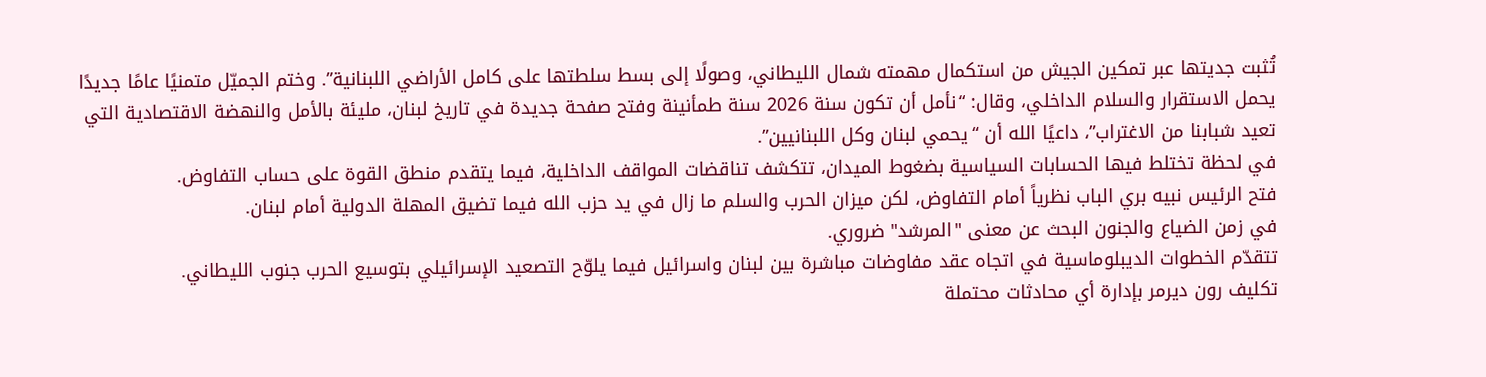تُثبت جديتها عبر تمكين الجيش من استكمال مهمته شمال الليطاني، وصولًا إلى بسط سلطتها على كامل الأراضي اللبنانية”. وختم الجميّل متمنيًا عامًا جديدًا يحمل الاستقرار والسلام الداخلي، وقال: “نأمل أن تكون سنة 2026 سنة طمأنينة وفتح صفحة جديدة في تاريخ لبنان، مليئة بالأمل والنهضة الاقتصادية التي تعيد شبابنا من الاغتراب”، داعيًا الله أن “يحمي لبنان وكل اللبنانيين”.
في لحظة تختلط فيها الحسابات السياسية بضغوط الميدان، تتكشف تناقضات المواقف الداخلية، فيما يتقدم منطق القوة على حساب التفاوض.
فتح الرئيس نبيه بري الباب نظرياً أمام التفاوض، لكن ميزان الحرب والسلم ما زال في يد حزب الله فيما تضيق المهلة الدولية أمام لبنان.
في زمن الضياع والجنون البحث عن معنى "المرشد" ضروري.
تتقدّم الخطوات الديبلوماسية في اتجاه عقد مفاوضات مباشرة بين لبنان واسرائيل فيما يلوّح التصعيد الإسرائيلي بتوسيع الحرب جنوب الليطاني.
تكليف رون ديرمر بإدارة أي محادثات محتملة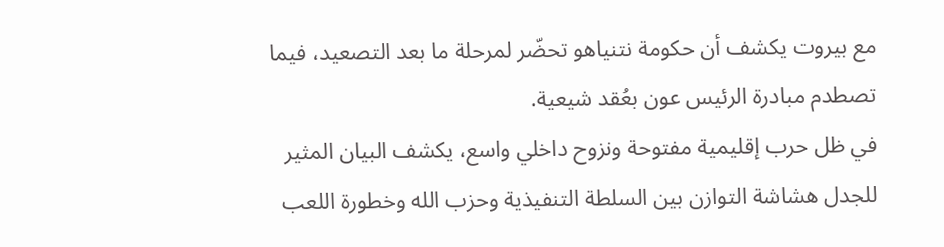مع بيروت يكشف أن حكومة نتنياهو تحضّر لمرحلة ما بعد التصعيد، فيما تصطدم مبادرة الرئيس عون بعُقد شيعية.
في ظل حرب إقليمية مفتوحة ونزوح داخلي واسع، يكشف البيان المثير للجدل هشاشة التوازن بين السلطة التنفيذية وحزب الله وخطورة اللعب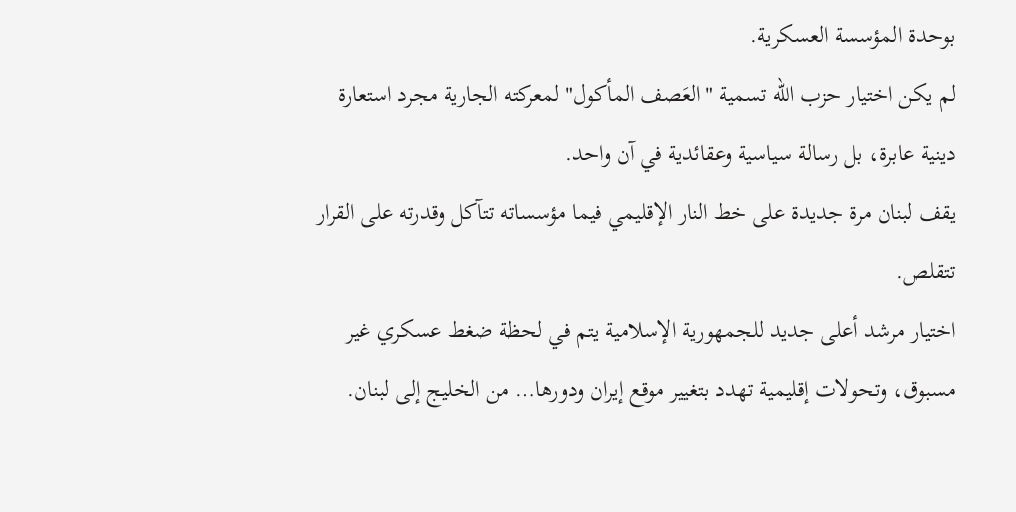بوحدة المؤسسة العسكرية.
لم يكن اختيار حزب الله تسمية "العَصف المأكول" لمعركته الجارية مجرد استعارة دينية عابرة، بل رسالة سياسية وعقائدية في آن واحد.
يقف لبنان مرة جديدة على خط النار الإقليمي فيما مؤسساته تتآكل وقدرته على القرار تتقلص.
اختيار مرشد أعلى جديد للجمهورية الإسلامية يتم في لحظة ضغط عسكري غير مسبوق، وتحولات إقليمية تهدد بتغيير موقع إيران ودورها… من الخليج إلى لبنان.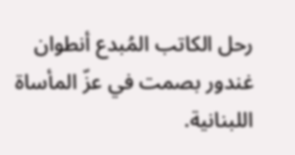رحل الكاتب المُبدع أنطوان غندور بصمت في عزّ المأساة اللبنانية.